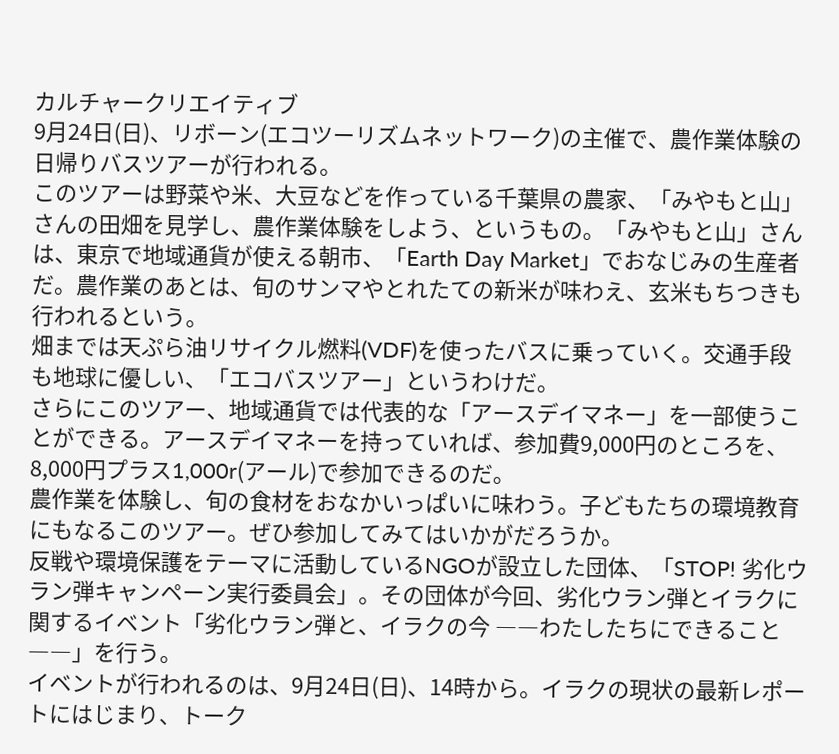カルチャークリエイティブ
9月24日(日)、リボーン(エコツーリズムネットワーク)の主催で、農作業体験の日帰りバスツアーが行われる。
このツアーは野菜や米、大豆などを作っている千葉県の農家、「みやもと山」さんの田畑を見学し、農作業体験をしよう、というもの。「みやもと山」さんは、東京で地域通貨が使える朝市、「Earth Day Market」でおなじみの生産者だ。農作業のあとは、旬のサンマやとれたての新米が味わえ、玄米もちつきも行われるという。
畑までは天ぷら油リサイクル燃料(VDF)を使ったバスに乗っていく。交通手段も地球に優しい、「エコバスツアー」というわけだ。
さらにこのツアー、地域通貨では代表的な「アースデイマネー」を一部使うことができる。アースデイマネーを持っていれば、参加費9,000円のところを、8,000円プラス1,000r(アール)で参加できるのだ。
農作業を体験し、旬の食材をおなかいっぱいに味わう。子どもたちの環境教育にもなるこのツアー。ぜひ参加してみてはいかがだろうか。
反戦や環境保護をテーマに活動しているNGOが設立した団体、「STOP! 劣化ウラン弾キャンペーン実行委員会」。その団体が今回、劣化ウラン弾とイラクに関するイベント「劣化ウラン弾と、イラクの今 ――わたしたちにできること――」を行う。
イベントが行われるのは、9月24日(日)、14時から。イラクの現状の最新レポートにはじまり、トーク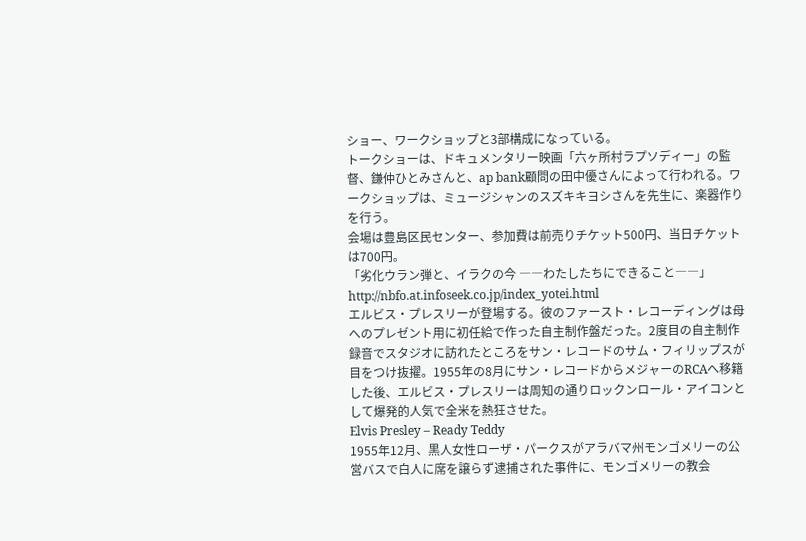ショー、ワークショップと3部構成になっている。
トークショーは、ドキュメンタリー映画「六ヶ所村ラプソディー」の監督、鎌仲ひとみさんと、ap bank顧問の田中優さんによって行われる。ワークショップは、ミュージシャンのスズキキヨシさんを先生に、楽器作りを行う。
会場は豊島区民センター、参加費は前売りチケット500円、当日チケットは700円。
「劣化ウラン弾と、イラクの今 ――わたしたちにできること――」
http://nbfo.at.infoseek.co.jp/index_yotei.html
エルビス・プレスリーが登場する。彼のファースト・レコーディングは母へのプレゼント用に初任給で作った自主制作盤だった。2度目の自主制作録音でスタジオに訪れたところをサン・レコードのサム・フィリップスが目をつけ抜擢。1955年の8月にサン・レコードからメジャーのRCAへ移籍した後、エルビス・プレスリーは周知の通りロックンロール・アイコンとして爆発的人気で全米を熱狂させた。
Elvis Presley – Ready Teddy
1955年12月、黒人女性ローザ・パークスがアラバマ州モンゴメリーの公営バスで白人に席を譲らず逮捕された事件に、モンゴメリーの教会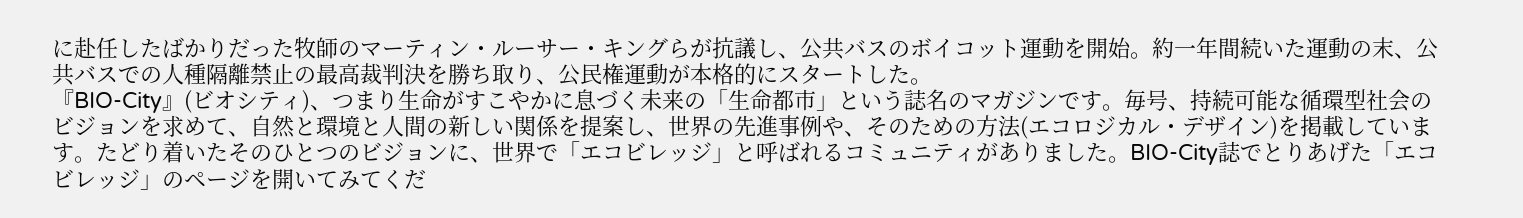に赴任したばかりだった牧師のマーティン・ルーサー・キングらが抗議し、公共バスのボイコット運動を開始。約一年間続いた運動の末、公共バスでの人種隔離禁止の最高裁判決を勝ち取り、公民権運動が本格的にスタートした。
『BIO-City』(ビオシティ)、つまり生命がすこやかに息づく未来の「生命都市」という誌名のマガジンです。毎号、持続可能な循環型社会のビジョンを求めて、自然と環境と人間の新しい関係を提案し、世界の先進事例や、そのための方法(エコロジカル・デザイン)を掲載しています。たどり着いたそのひとつのビジョンに、世界で「エコビレッジ」と呼ばれるコミュニティがありました。BIO-City誌でとりあげた「エコビレッジ」のページを開いてみてくだ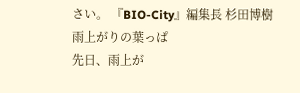さい。 『BIO-City』編集長 杉田博樹
雨上がりの葉っぱ
先日、雨上が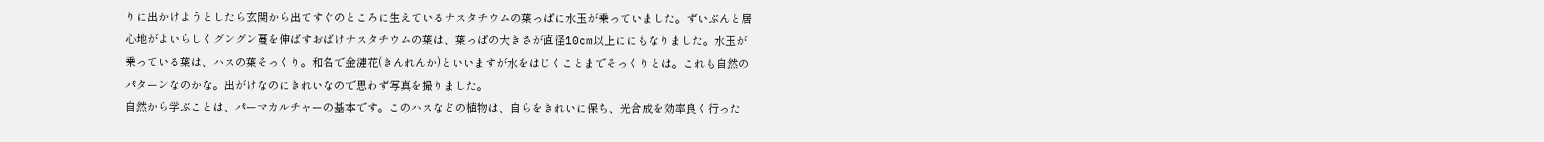りに出かけようとしたら玄関から出てすぐのところに生えているナスタチウムの葉っぱに水玉が乗っていました。ずいぶんと居心地がよいらしくグングン蔓を伸ばすおばけナスタチウムの葉は、葉っぱの大きさが直径10cm以上ににもなりました。水玉が乗っている葉は、ハスの葉そっくり。和名で金漣花(きんれんか)といいますが水をはじくことまでそっくりとは。これも自然のパターンなのかな。出がけなのにきれいなので思わず写真を撮りました。
自然から学ぶことは、パーマカルチャーの基本です。このハスなどの植物は、自らをきれいに保ち、光合成を効率良く行った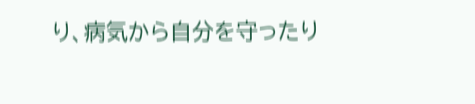り、病気から自分を守ったり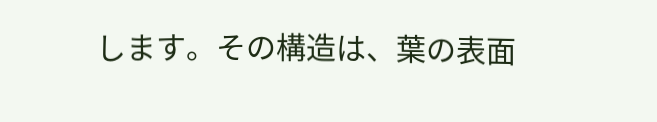します。その構造は、葉の表面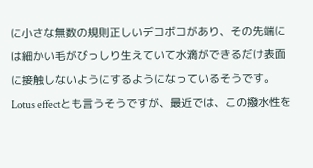に小さな無数の規則正しいデコボコがあり、その先端には細かい毛がびっしり生えていて水滴ができるだけ表面に接触しないようにするようになっているそうです。Lotus effectとも言うそうですが、最近では、この撥水性を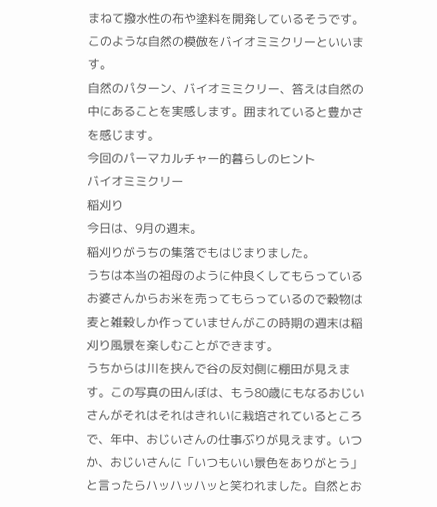まねて撥水性の布や塗料を開発しているそうです。このような自然の模倣をバイオミミクリーといいます。
自然のパターン、バイオミミクリー、答えは自然の中にあることを実感します。囲まれていると豊かさを感じます。
今回のパーマカルチャー的暮らしのヒント
バイオミミクリー
稲刈り
今日は、9月の週末。
稲刈りがうちの集落でもはじまりました。
うちは本当の祖母のように仲良くしてもらっているお婆さんからお米を売ってもらっているので穀物は麦と雑穀しか作っていませんがこの時期の週末は稲刈り風景を楽しむことができます。
うちからは川を挟んで谷の反対側に棚田が見えます。この写真の田んぼは、もう80歳にもなるおじいさんがそれはそれはきれいに栽培されているところで、年中、おじいさんの仕事ぶりが見えます。いつか、おじいさんに「いつもいい景色をありがとう」と言ったらハッハッハッと笑われました。自然とお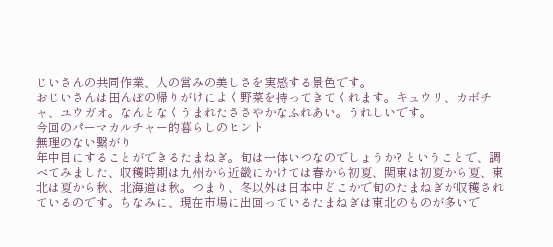じいさんの共同作業、人の営みの美しさを実感する景色です。
おじいさんは田んぼの帰りがけによく野菜を持ってきてくれます。キュウリ、カボチャ、ユウガオ。なんとなくうまれたささやかなふれあい。うれしいです。
今回のパーマカルチャー的暮らしのヒント
無理のない繋がり
年中目にすることができるたまねぎ。旬は一体いつなのでしょうか? ということで、調べてみました、収穫時期は九州から近畿にかけては春から初夏、関東は初夏から夏、東北は夏から秋、北海道は秋。つまり、冬以外は日本中どこかで旬のたまねぎが収穫されているのです。ちなみに、現在市場に出回っているたまねぎは東北のものが多いで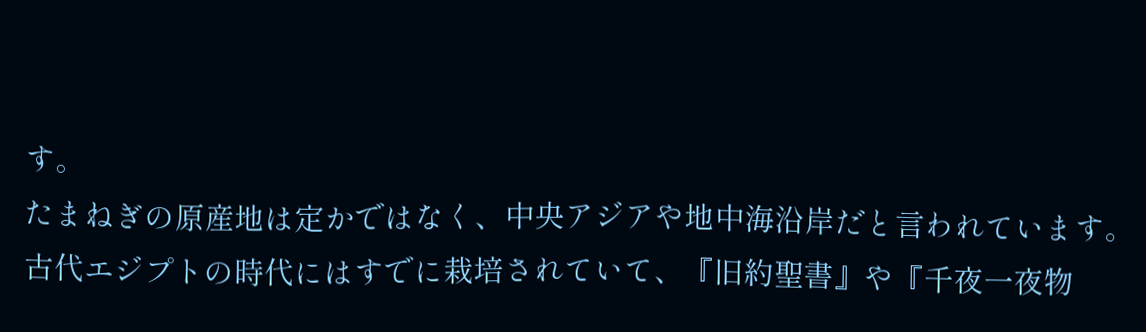す。
たまねぎの原産地は定かではなく、中央アジアや地中海沿岸だと言われています。古代エジプトの時代にはすでに栽培されていて、『旧約聖書』や『千夜一夜物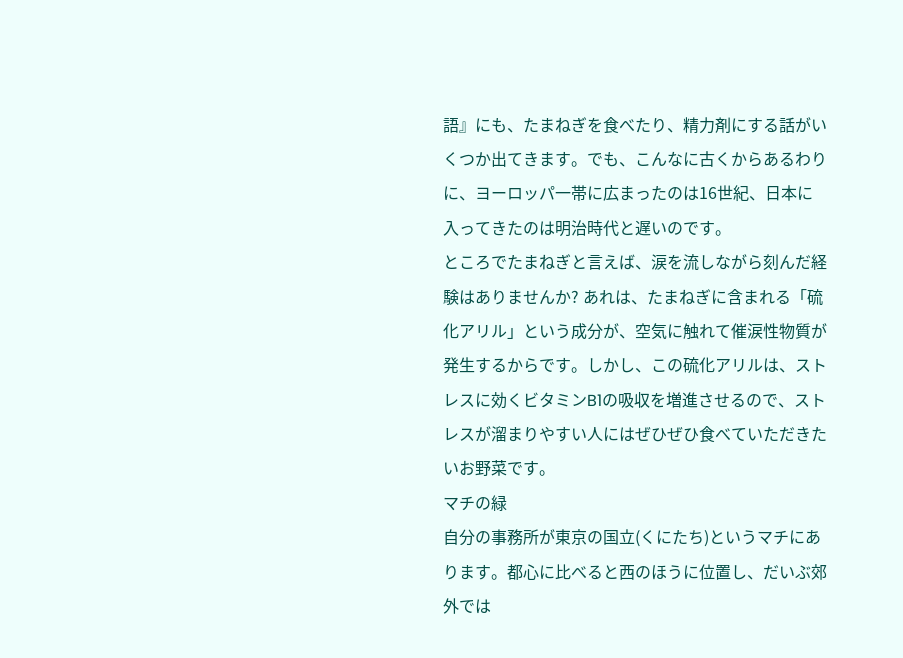語』にも、たまねぎを食べたり、精力剤にする話がいくつか出てきます。でも、こんなに古くからあるわりに、ヨーロッパ一帯に広まったのは16世紀、日本に入ってきたのは明治時代と遅いのです。
ところでたまねぎと言えば、涙を流しながら刻んだ経験はありませんか? あれは、たまねぎに含まれる「硫化アリル」という成分が、空気に触れて催涙性物質が発生するからです。しかし、この硫化アリルは、ストレスに効くビタミンB1の吸収を増進させるので、ストレスが溜まりやすい人にはぜひぜひ食べていただきたいお野菜です。
マチの緑
自分の事務所が東京の国立(くにたち)というマチにあります。都心に比べると西のほうに位置し、だいぶ郊外では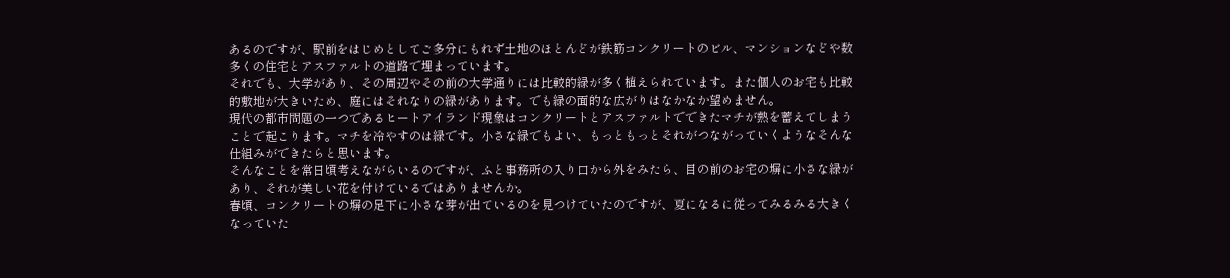あるのですが、駅前をはじめとしてご多分にもれず土地のほとんどが鉄筋コンクリートのビル、マンションなどや数多くの住宅とアスファルトの道路で埋まっています。
それでも、大学があり、その周辺やその前の大学通りには比較的緑が多く植えられています。また個人のお宅も比較的敷地が大きいため、庭にはそれなりの緑があります。でも緑の面的な広がりはなかなか望めません。
現代の都市問題の一つであるヒートアイランド現象はコンクリートとアスファルトでできたマチが熱を蓄えてしまうことで起こります。マチを冷やすのは緑です。小さな緑でもよい、もっともっとそれがつながっていくようなそんな仕組みができたらと思います。
そんなことを常日頃考えながらいるのですが、ふと事務所の入り口から外をみたら、目の前のお宅の塀に小さな緑があり、それが美しい花を付けているではありませんか。
春頃、コンクリートの塀の足下に小さな芽が出ているのを見つけていたのですが、夏になるに従ってみるみる大きくなっていた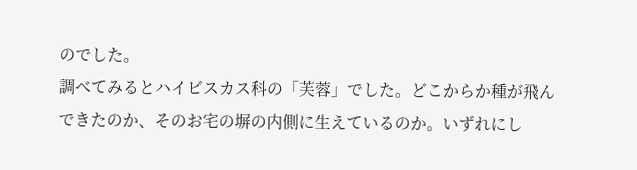のでした。
調べてみるとハイビスカス科の「芙蓉」でした。どこからか種が飛んできたのか、そのお宅の塀の内側に生えているのか。いずれにし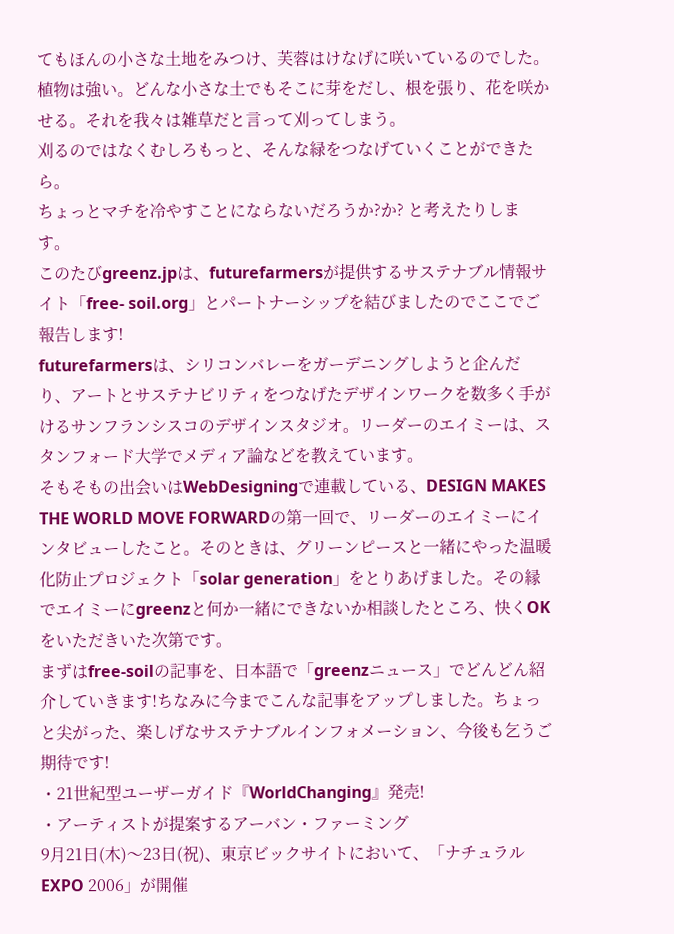てもほんの小さな土地をみつけ、芙蓉はけなげに咲いているのでした。
植物は強い。どんな小さな土でもそこに芽をだし、根を張り、花を咲かせる。それを我々は雑草だと言って刈ってしまう。
刈るのではなくむしろもっと、そんな緑をつなげていくことができたら。
ちょっとマチを冷やすことにならないだろうか?か? と考えたりします。
このたびgreenz.jpは、futurefarmersが提供するサステナブル情報サイト「free- soil.org」とパートナーシップを結びましたのでここでご報告します!
futurefarmersは、シリコンバレーをガーデニングしようと企んだり、アートとサステナビリティをつなげたデザインワークを数多く手がけるサンフランシスコのデザインスタジオ。リーダーのエイミーは、スタンフォード大学でメディア論などを教えています。
そもそもの出会いはWebDesigningで連載している、DESIGN MAKES THE WORLD MOVE FORWARDの第一回で、リーダーのエイミーにインタビューしたこと。そのときは、グリーンピースと一緒にやった温暖化防止プロジェクト「solar generation」をとりあげました。その縁でエイミーにgreenzと何か一緒にできないか相談したところ、快くOKをいただきいた次第です。
まずはfree-soilの記事を、日本語で「greenzニュース」でどんどん紹介していきます!ちなみに今までこんな記事をアップしました。ちょっと尖がった、楽しげなサステナブルインフォメーション、今後も乞うご期待です!
・21世紀型ユーザーガイド『WorldChanging』発売!
・アーティストが提案するアーバン・ファーミング
9月21日(木)〜23日(祝)、東京ビックサイトにおいて、「ナチュラルEXPO 2006」が開催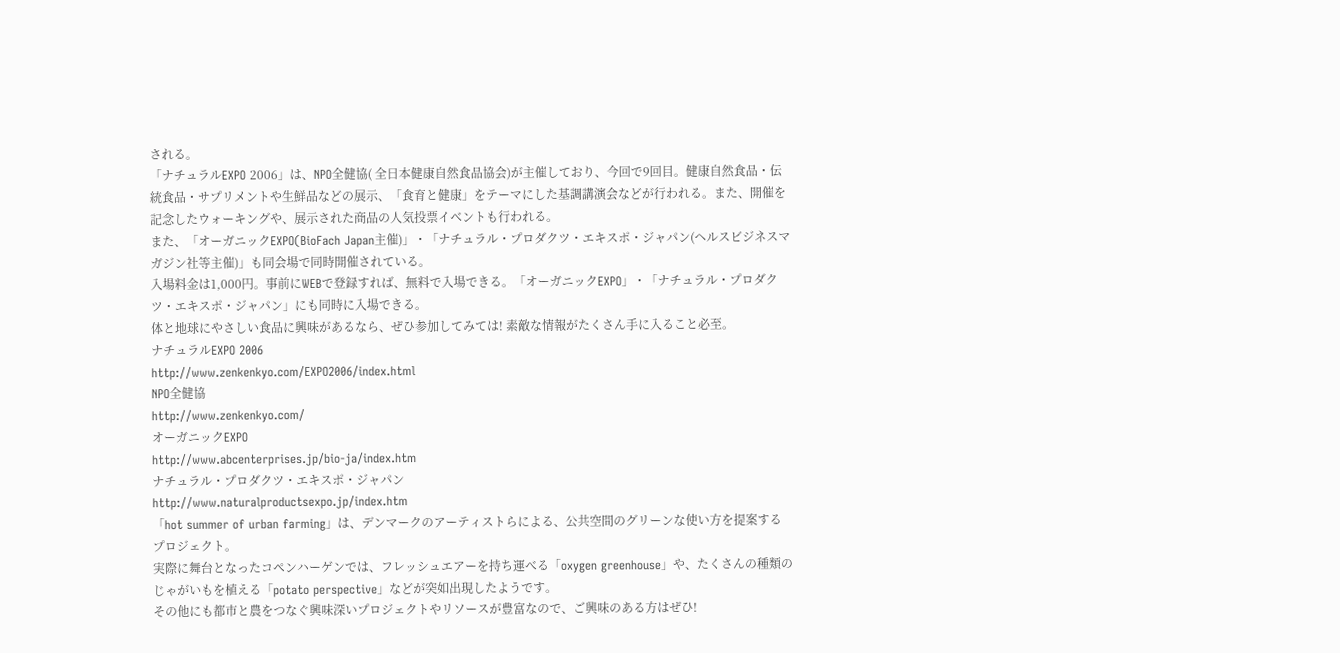される。
「ナチュラルEXPO 2006」は、NPO全健協( 全日本健康自然食品協会)が主催しており、今回で9回目。健康自然食品・伝統食品・サプリメントや生鮮品などの展示、「食育と健康」をテーマにした基調講演会などが行われる。また、開催を記念したウォーキングや、展示された商品の人気投票イベントも行われる。
また、「オーガニックEXPO(BioFach Japan主催)」・「ナチュラル・プロダクツ・エキスポ・ジャパン(ヘルスビジネスマガジン社等主催)」も同会場で同時開催されている。
入場料金は1,000円。事前にWEBで登録すれば、無料で入場できる。「オーガニックEXPO」・「ナチュラル・プロダクツ・エキスポ・ジャパン」にも同時に入場できる。
体と地球にやさしい食品に興味があるなら、ぜひ参加してみては! 素敵な情報がたくさん手に入ること必至。
ナチュラルEXPO 2006
http://www.zenkenkyo.com/EXPO2006/index.html
NPO全健協
http://www.zenkenkyo.com/
オーガニックEXPO
http://www.abcenterprises.jp/bio-ja/index.htm
ナチュラル・プロダクツ・エキスポ・ジャパン
http://www.naturalproductsexpo.jp/index.htm
「hot summer of urban farming」は、デンマークのアーティストらによる、公共空間のグリーンな使い方を提案するプロジェクト。
実際に舞台となったコペンハーゲンでは、フレッシュエアーを持ち運べる「oxygen greenhouse」や、たくさんの種類のじゃがいもを植える「potato perspective」などが突如出現したようです。
その他にも都市と農をつなぐ興味深いプロジェクトやリソースが豊富なので、ご興味のある方はぜひ!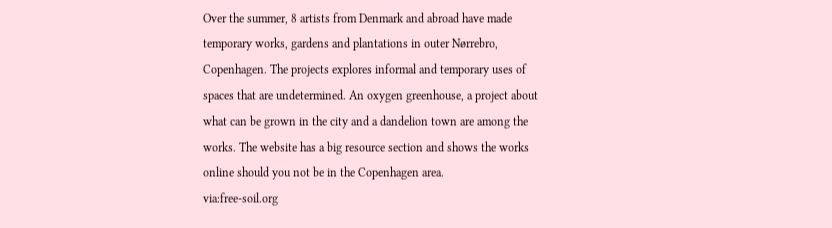Over the summer, 8 artists from Denmark and abroad have made temporary works, gardens and plantations in outer Nørrebro, Copenhagen. The projects explores informal and temporary uses of spaces that are undetermined. An oxygen greenhouse, a project about what can be grown in the city and a dandelion town are among the works. The website has a big resource section and shows the works online should you not be in the Copenhagen area.
via:free-soil.org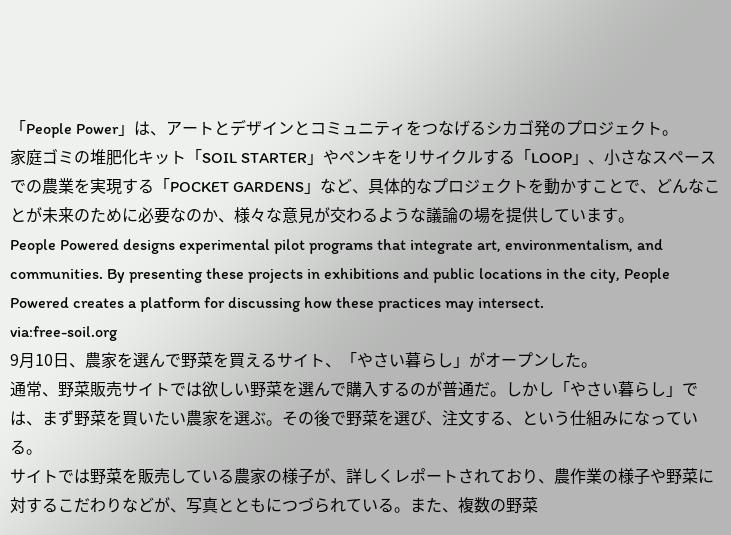「People Power」は、アートとデザインとコミュニティをつなげるシカゴ発のプロジェクト。
家庭ゴミの堆肥化キット「SOIL STARTER」やペンキをリサイクルする「LOOP」、小さなスペースでの農業を実現する「POCKET GARDENS」など、具体的なプロジェクトを動かすことで、どんなことが未来のために必要なのか、様々な意見が交わるような議論の場を提供しています。
People Powered designs experimental pilot programs that integrate art, environmentalism, and communities. By presenting these projects in exhibitions and public locations in the city, People Powered creates a platform for discussing how these practices may intersect.
via:free-soil.org
9月10日、農家を選んで野菜を買えるサイト、「やさい暮らし」がオープンした。
通常、野菜販売サイトでは欲しい野菜を選んで購入するのが普通だ。しかし「やさい暮らし」では、まず野菜を買いたい農家を選ぶ。その後で野菜を選び、注文する、という仕組みになっている。
サイトでは野菜を販売している農家の様子が、詳しくレポートされており、農作業の様子や野菜に対するこだわりなどが、写真とともにつづられている。また、複数の野菜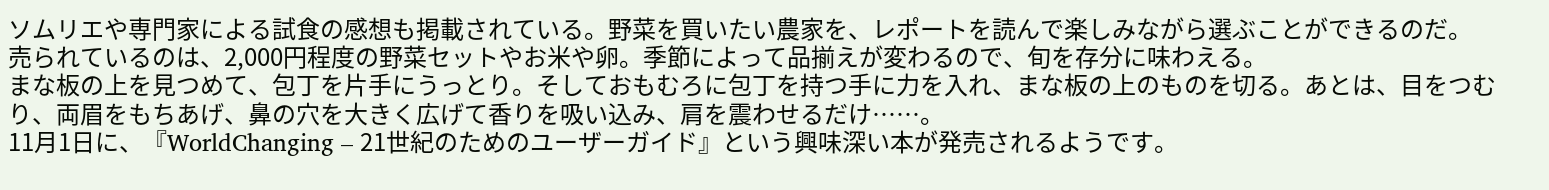ソムリエや専門家による試食の感想も掲載されている。野菜を買いたい農家を、レポートを読んで楽しみながら選ぶことができるのだ。
売られているのは、2,000円程度の野菜セットやお米や卵。季節によって品揃えが変わるので、旬を存分に味わえる。
まな板の上を見つめて、包丁を片手にうっとり。そしておもむろに包丁を持つ手に力を入れ、まな板の上のものを切る。あとは、目をつむり、両眉をもちあげ、鼻の穴を大きく広げて香りを吸い込み、肩を震わせるだけ……。
11月1日に、『WorldChanging – 21世紀のためのユーザーガイド』という興味深い本が発売されるようです。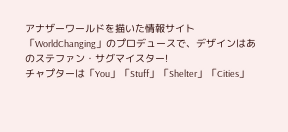アナザーワールドを描いた情報サイト「WorldChanging」のプロデュースで、デザインはあのステファン・サグマイスター!
チャプターは「You」「Stuff」「Shelter」「Cities」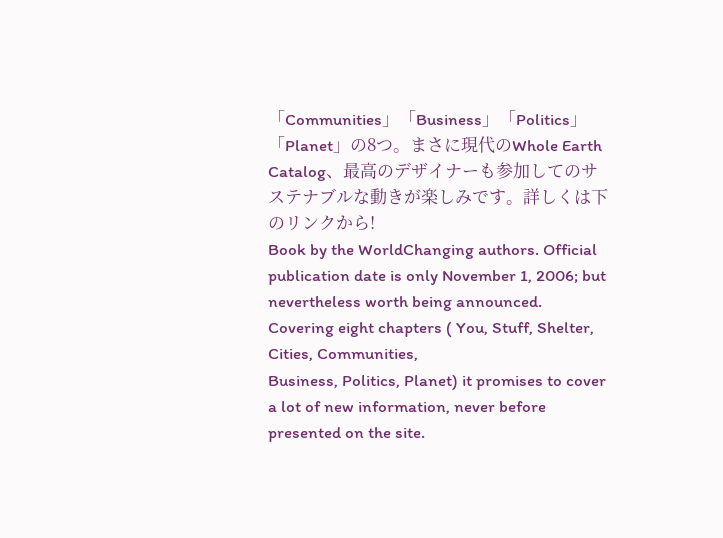「Communities」「Business」「Politics」「Planet」の8つ。まさに現代のWhole Earth Catalog、最高のデザイナーも参加してのサステナブルな動きが楽しみです。詳しくは下のリンクから!
Book by the WorldChanging authors. Official publication date is only November 1, 2006; but nevertheless worth being announced. Covering eight chapters ( You, Stuff, Shelter, Cities, Communities,
Business, Politics, Planet) it promises to cover a lot of new information, never before presented on the site.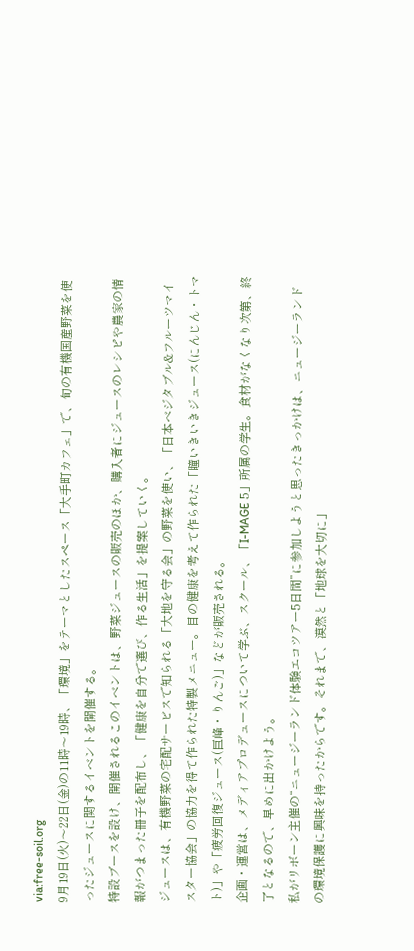via:free-soil.org
9月19日(火)〜22日(金)の11時〜19時、「環境」をテーマとしたスペース「大手町カフェ」で、旬の有機国産野菜を使ったジュースに関するイベントを開催する。
特設ブースを設け、開催されるこのイベントは、野菜ジュースの販売のほか、購入者にジュースのレシピや農家の情報がつまった冊子を配布し、「健康を自分で選び、作る生活」を提案していく。
ジュースは、有機野菜の宅配サービスで知られる「大地を守る会」の野菜を使い、「日本ベジタブル&フルーツマイスター協会」の協力を得て作られた特製メニュー。目の健康を考えて作られた「瞳いきいきジュース(にんじん・トマト)」や「疲労回復ジュース(巨峰・りんご)」などが販売される。
企画・運営は、メディアプロデュースについて学ぶ、スクール、「I-MAGE 5」所属の学生。食材がなくなり次第、終了となるので、早めに出かけよう。
私がリボーン主催の“ニュージーランド体験エコツアー5日間”に参加しようと思ったきっかけは、ニュージーランドの環境保護に興味を持ったからです。それまで、漠然と「地球を大切に」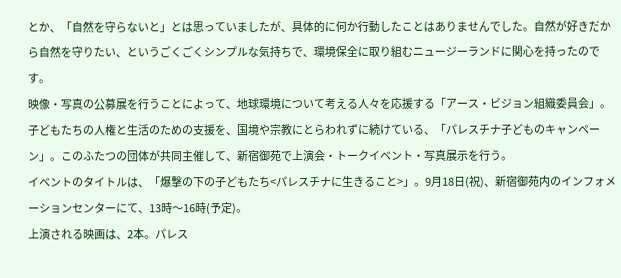とか、「自然を守らないと」とは思っていましたが、具体的に何か行動したことはありませんでした。自然が好きだから自然を守りたい、というごくごくシンプルな気持ちで、環境保全に取り組むニュージーランドに関心を持ったのです。
映像・写真の公募展を行うことによって、地球環境について考える人々を応援する「アース・ビジョン組織委員会」。子どもたちの人権と生活のための支援を、国境や宗教にとらわれずに続けている、「パレスチナ子どものキャンペーン」。このふたつの団体が共同主催して、新宿御苑で上演会・トークイベント・写真展示を行う。
イベントのタイトルは、「爆撃の下の子どもたち<パレスチナに生きること>」。9月18日(祝)、新宿御苑内のインフォメーションセンターにて、13時〜16時(予定)。
上演される映画は、2本。パレス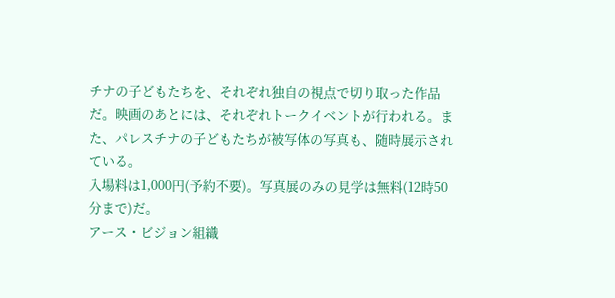チナの子どもたちを、それぞれ独自の視点で切り取った作品だ。映画のあとには、それぞれトークイベントが行われる。また、パレスチナの子どもたちが被写体の写真も、随時展示されている。
入場料は1,000円(予約不要)。写真展のみの見学は無料(12時50分まで)だ。
アース・ビジョン組織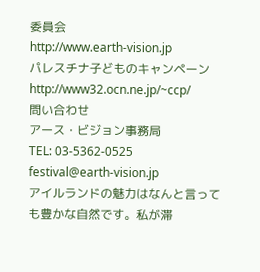委員会
http://www.earth-vision.jp
パレスチナ子どものキャンペーン
http://www32.ocn.ne.jp/~ccp/
問い合わせ
アース・ビジョン事務局
TEL: 03-5362-0525
festival@earth-vision.jp
アイルランドの魅力はなんと言っても豊かな自然です。私が滞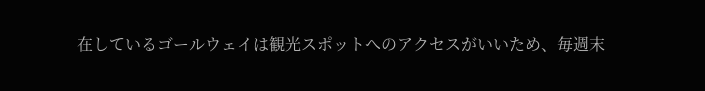在しているゴールウェイは観光スポットへのアクセスがいいため、毎週末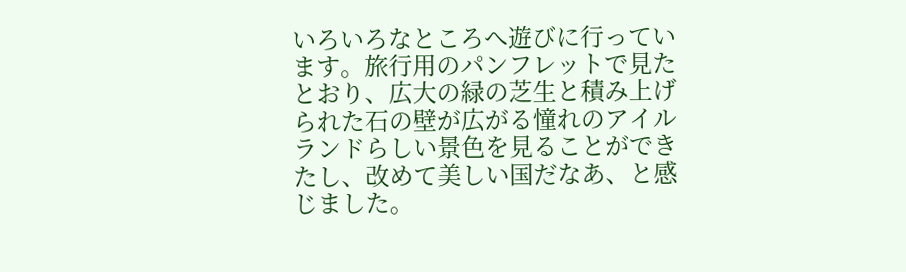いろいろなところへ遊びに行っています。旅行用のパンフレットで見たとおり、広大の緑の芝生と積み上げられた石の壁が広がる憧れのアイルランドらしい景色を見ることができたし、改めて美しい国だなあ、と感じました。